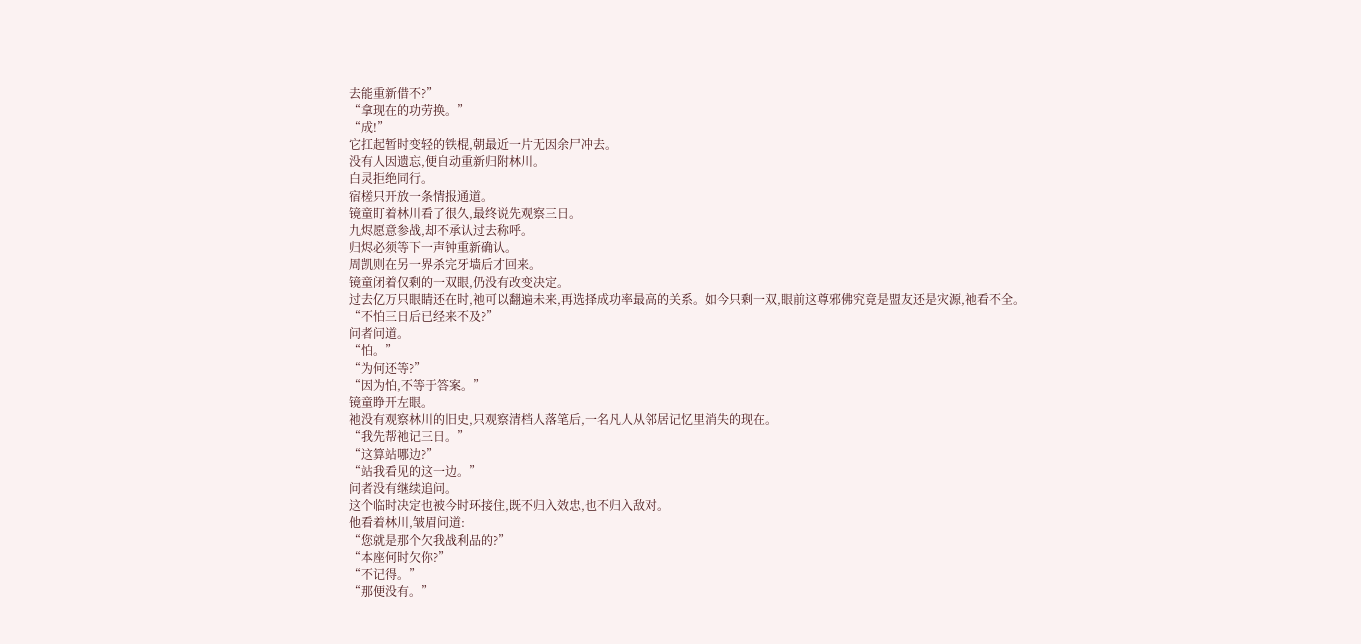去能重新借不?”
“拿现在的功劳换。”
“成!”
它扛起暂时变轻的铁棍,朝最近一片无因余尸冲去。
没有人因遗忘,便自动重新归附林川。
白灵拒绝同行。
宿槎只开放一条情报通道。
镜童盯着林川看了很久,最终说先观察三日。
九烬愿意参战,却不承认过去称呼。
归烬必须等下一声钟重新确认。
周凯则在另一界杀完牙墙后才回来。
镜童闭着仅剩的一双眼,仍没有改变决定。
过去亿万只眼睛还在时,祂可以翻遍未来,再选择成功率最高的关系。如今只剩一双,眼前这尊邪佛究竟是盟友还是灾源,祂看不全。
“不怕三日后已经来不及?”
问者问道。
“怕。”
“为何还等?”
“因为怕,不等于答案。”
镜童睁开左眼。
祂没有观察林川的旧史,只观察清档人落笔后,一名凡人从邻居记忆里消失的现在。
“我先帮祂记三日。”
“这算站哪边?”
“站我看见的这一边。”
问者没有继续追问。
这个临时决定也被今时环接住,既不归入效忠,也不归入敌对。
他看着林川,皱眉问道:
“您就是那个欠我战利品的?”
“本座何时欠你?”
“不记得。”
“那便没有。”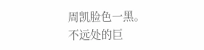周凯脸色一黑。
不远处的巨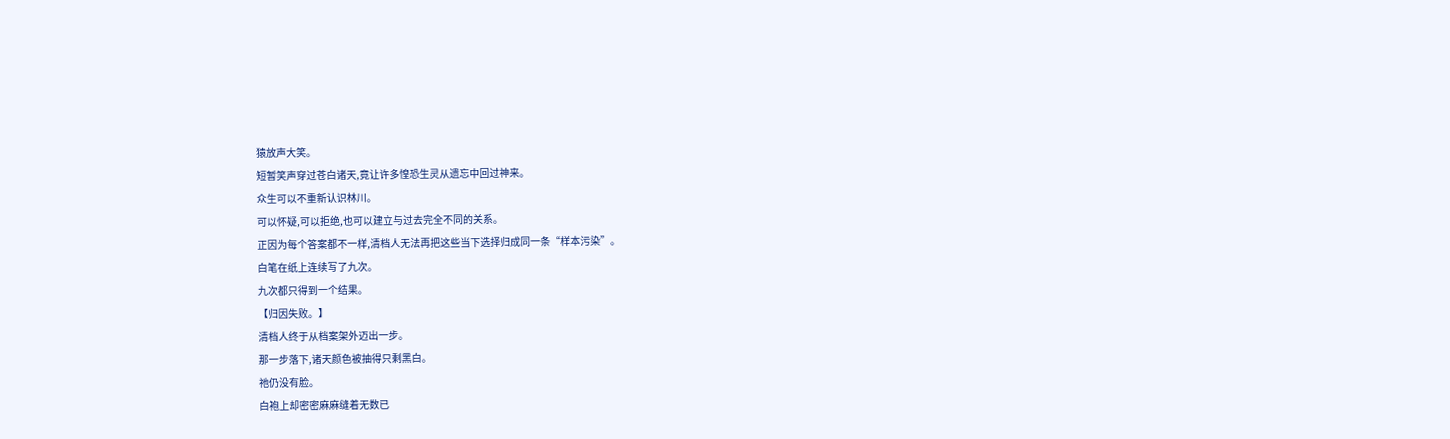猿放声大笑。
短暂笑声穿过苍白诸天,竟让许多惶恐生灵从遗忘中回过神来。
众生可以不重新认识林川。
可以怀疑,可以拒绝,也可以建立与过去完全不同的关系。
正因为每个答案都不一样,清档人无法再把这些当下选择归成同一条“样本污染”。
白笔在纸上连续写了九次。
九次都只得到一个结果。
【归因失败。】
清档人终于从档案架外迈出一步。
那一步落下,诸天颜色被抽得只剩黑白。
祂仍没有脸。
白袍上却密密麻麻缝着无数已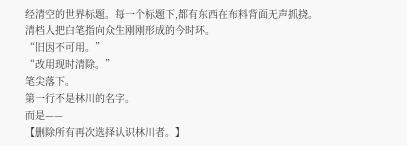经清空的世界标题。每一个标题下,都有东西在布料背面无声抓挠。
清档人把白笔指向众生刚刚形成的今时环。
“旧因不可用。”
“改用现时清除。”
笔尖落下。
第一行不是林川的名字。
而是——
【删除所有再次选择认识林川者。】